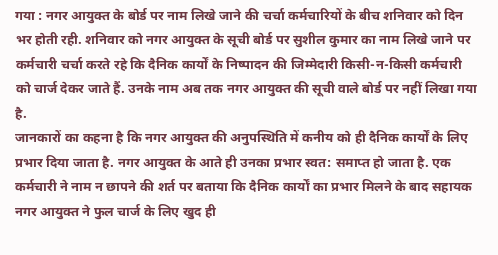गया : नगर आयुक्त के बोर्ड पर नाम लिखे जाने की चर्चा कर्मचारियों के बीच शनिवार को दिन भर होती रही. शनिवार को नगर आयुक्त के सूची बोर्ड पर सुशील कुमार का नाम लिखे जाने पर कर्मचारी चर्चा करते रहे कि दैनिक कार्यों के निष्पादन की जिम्मेदारी किसी-न-किसी कर्मचारी को चार्ज देकर जाते हैं. उनके नाम अब तक नगर आयुक्त की सूची वाले बोर्ड पर नहीं लिखा गया है.
जानकारों का कहना है कि नगर आयुक्त की अनुपस्थिति में कनीय को ही दैनिक कार्यों के लिए प्रभार दिया जाता है. नगर आयुक्त के आते ही उनका प्रभार स्वत: समाप्त हो जाता है. एक कर्मचारी ने नाम न छापने की शर्त पर बताया कि दैनिक कार्यों का प्रभार मिलने के बाद सहायक नगर आयुक्त ने फुल चार्ज के लिए खुद ही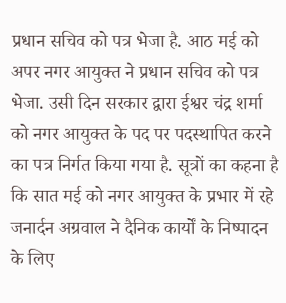प्रधान सचिव को पत्र भेजा है. आठ मई को अपर नगर आयुक्त ने प्रधान सचिव को पत्र भेजा. उसी दिन सरकार द्वारा ईश्वर चंद्र शर्मा को नगर आयुक्त के पद पर पदस्थापित करने का पत्र निर्गत किया गया है. सूत्रों का कहना है कि सात मई को नगर आयुक्त के प्रभार में रहे जनार्दन अग्रवाल ने दैनिक कार्यों के निष्पादन के लिए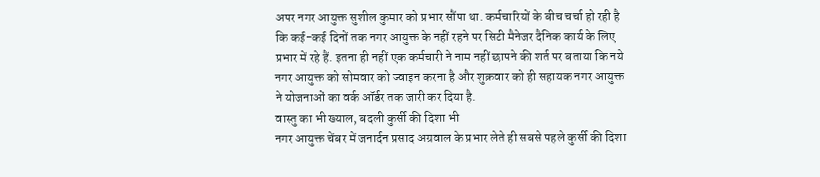अपर नगर आयुक्त सुशील कुमार को प्रभार सौंपा था. कर्मचारियों के बीच चर्चा हो रही है कि कई-कई दिनों तक नगर आयुक्त के नहीं रहने पर सिटी मैनेजर दैनिक कार्य के लिए प्रभार में रहे हैं. इतना ही नहीं एक कर्मचारी ने नाम नहीं छापने की शर्त पर बताया कि नये नगर आयुक्त को सोमवार को ज्वाइन करना है और शुक्रवार को ही सहायक नगर आयुक्त ने योजनाओं का वर्क ऑर्डर तक जारी कर दिया है.
वास्तु का भी ख्याल, बदली कुर्सी की दिशा भी
नगर आयुक्त चेंबर में जनार्दन प्रसाद अग्रवाल के प्रभार लेते ही सबसे पहले कुर्सी की दिशा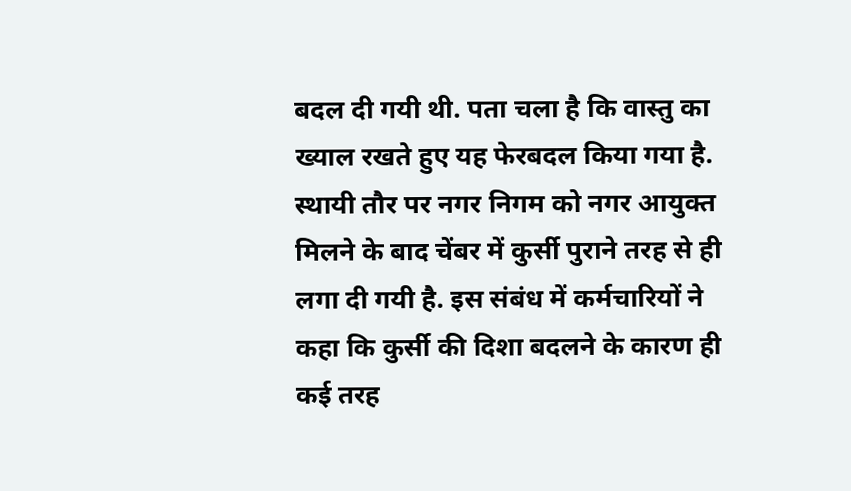बदल दी गयी थी. पता चला है कि वास्तु का ख्याल रखते हुए यह फेरबदल किया गया है. स्थायी तौर पर नगर निगम को नगर आयुक्त मिलने के बाद चेंबर में कुर्सी पुराने तरह से ही लगा दी गयी है. इस संबंध में कर्मचारियों ने कहा कि कुर्सी की दिशा बदलने के कारण ही कई तरह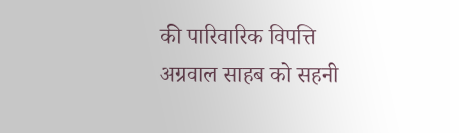की पारिवारिक विपत्ति अग्रवाल साहब को सहनी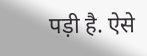पड़ी है. ऐसे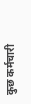कुछ कर्मचारी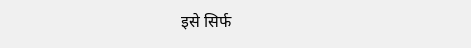इसे सिर्फ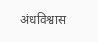अंधविश्वास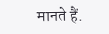मानते हैं.